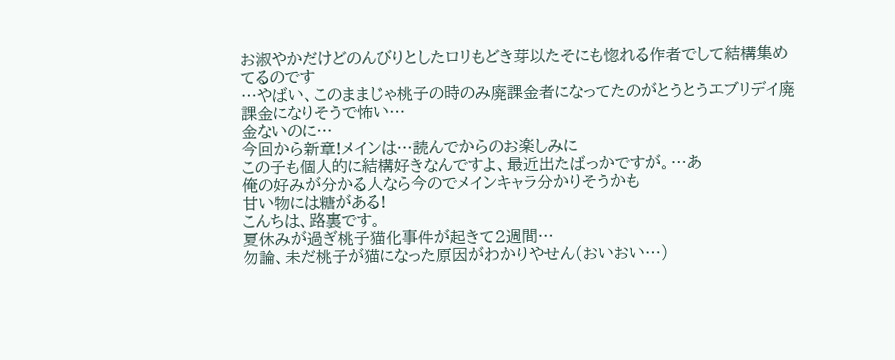お淑やかだけどのんびりとしたロリもどき芽以たそにも惚れる作者でして結構集めてるのです
…やばい、このままじゃ桃子の時のみ廃課金者になってたのがとうとうエブリデイ廃課金になりそうで怖い…
金ないのに…
今回から新章!メインは…読んでからのお楽しみに
この子も個人的に結構好きなんですよ、最近出たばっかですが。…あ
俺の好みが分かる人なら今のでメインキャラ分かりそうかも
甘い物には糖がある!
こんちは、路裏です。
夏休みが過ぎ桃子猫化事件が起きて2週間…
勿論、未だ桃子が猫になった原因がわかりやせん(おいおい…)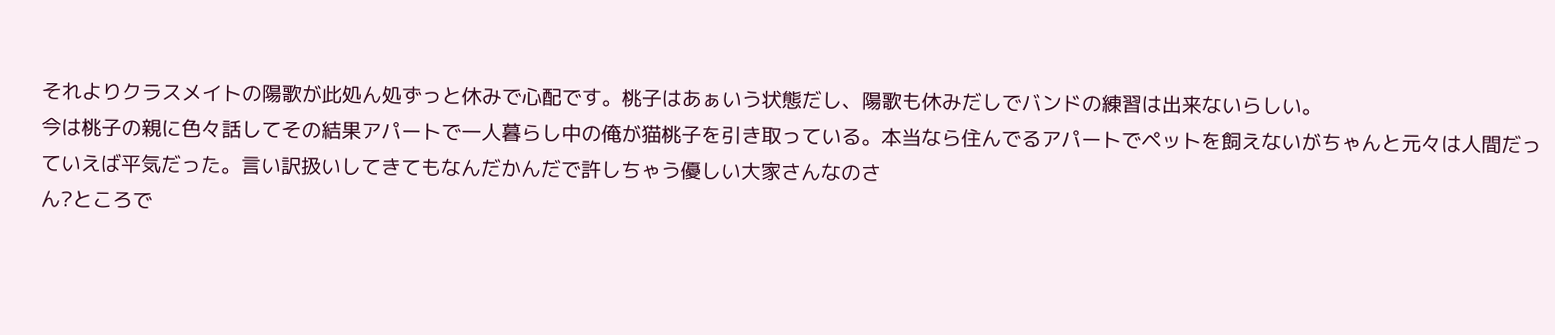それよりクラスメイトの陽歌が此処ん処ずっと休みで心配です。桃子はあぁいう状態だし、陽歌も休みだしでバンドの練習は出来ないらしい。
今は桃子の親に色々話してその結果アパートで一人暮らし中の俺が猫桃子を引き取っている。本当なら住んでるアパートでペットを飼えないがちゃんと元々は人間だっていえば平気だった。言い訳扱いしてきてもなんだかんだで許しちゃう優しい大家さんなのさ
ん?ところで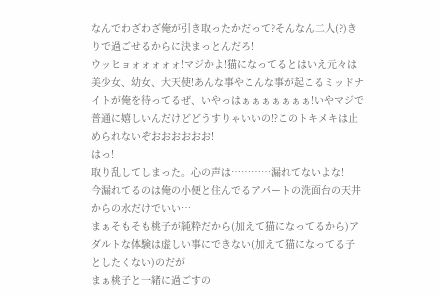なんでわざわざ俺が引き取ったかだって?そんなん二人(?)きりで過ごせるからに決まっとんだろ!
ウッヒョォォォォォ!マジかよ!猫になってるとはいえ元々は美少女、幼女、大天使!あんな事やこんな事が起こるミッドナイトが俺を待ってるぜ、いやっはぁぁぁぁぁぁぁ!いやマジで普通に嬉しいんだけどどうすりゃいいの⁉このトキメキは止められないぞおおおおおお!
はっ!
取り乱してしまった。心の声は…………漏れてないよな!
今漏れてるのは俺の小便と住んでるアパートの洗面台の天井からの水だけでいい…
まぁそもそも桃子が純粋だから(加えて猫になってるから)アダルトな体験は虚しい事にできない(加えて猫になってる子としたくない)のだが
まぁ桃子と一緒に過ごすの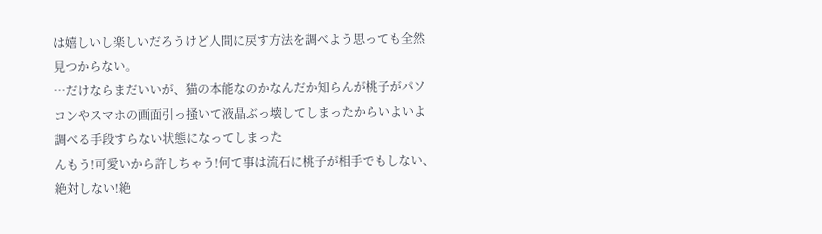は嬉しいし楽しいだろうけど人間に戻す方法を調べよう思っても全然見つからない。
…だけならまだいいが、猫の本能なのかなんだか知らんが桃子がパソコンやスマホの画面引っ掻いて液晶ぶっ壊してしまったからいよいよ調べる手段すらない状態になってしまった
んもう!可愛いから許しちゃう!何て事は流石に桃子が相手でもしない、絶対しない!絶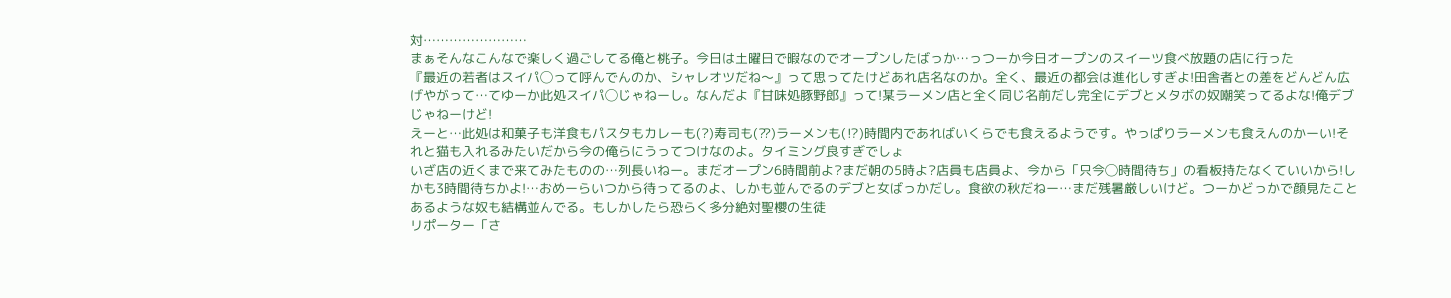対……………………
まぁそんなこんなで楽しく過ごしてる俺と桃子。今日は土曜日で暇なのでオープンしたばっか…っつーか今日オープンのスイーツ食べ放題の店に行った
『最近の若者はスイパ◯って呼んでんのか、シャレオツだね〜』って思ってたけどあれ店名なのか。全く、最近の都会は進化しすぎよ!田舎者との差をどんどん広げやがって…てゆーか此処スイパ◯じゃねーし。なんだよ『甘味処豚野郎』って!某ラーメン店と全く同じ名前だし完全にデブとメタボの奴嘲笑ってるよな!俺デブじゃねーけど!
えーと…此処は和菓子も洋食もパスタもカレーも(?)寿司も(⁇)ラーメンも(⁉)時間内であればいくらでも食えるようです。やっぱりラーメンも食えんのかーい!それと猫も入れるみたいだから今の俺らにうってつけなのよ。タイミング良すぎでしょ
いざ店の近くまで来てみたものの…列長いねー。まだオープン6時間前よ?まだ朝の5時よ?店員も店員よ、今から「只今◯時間待ち」の看板持たなくていいから!しかも3時間待ちかよ!…おめーらいつから待ってるのよ、しかも並んでるのデブと女ばっかだし。食欲の秋だねー…まだ残暑厳しいけど。つーかどっかで顔見たことあるような奴も結構並んでる。もしかしたら恐らく多分絶対聖櫻の生徒
リポーター「さ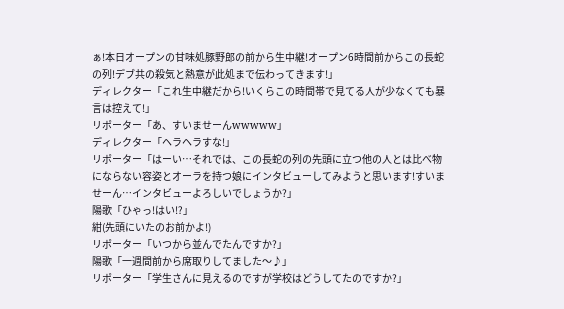ぁ!本日オープンの甘味処豚野郎の前から生中継!オープン6時間前からこの長蛇の列!デブ共の殺気と熱意が此処まで伝わってきます!」
ディレクター「これ生中継だから!いくらこの時間帯で見てる人が少なくても暴言は控えて!」
リポーター「あ、すいませーんwwwww」
ディレクター「ヘラヘラすな!」
リポーター「はーい…それでは、この長蛇の列の先頭に立つ他の人とは比べ物にならない容姿とオーラを持つ娘にインタビューしてみようと思います!すいませーん…インタビューよろしいでしょうか?」
陽歌「ひゃっ!はい⁉」
紺(先頭にいたのお前かよ!)
リポーター「いつから並んでたんですか?」
陽歌「一週間前から席取りしてました〜♪」
リポーター「学生さんに見えるのですが学校はどうしてたのですか?」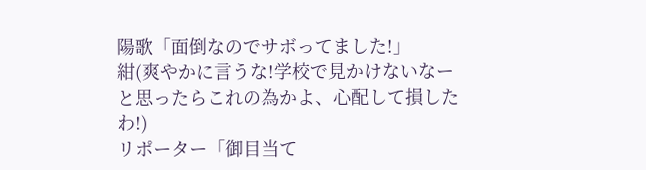陽歌「面倒なのでサボってました!」
紺(爽やかに言うな!学校で見かけないなーと思ったらこれの為かよ、心配して損したわ!)
リポーター「御目当て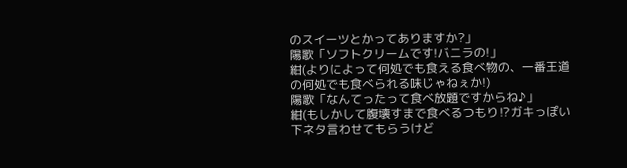のスイーツとかってありますか?」
陽歌「ソフトクリームです!バニラの!」
紺(よりによって何処でも食える食べ物の、一番王道の何処でも食べられる味じゃねぇか!)
陽歌「なんてったって食べ放題ですからね♪」
紺(もしかして腹壊すまで食べるつもり⁉ガキっぽい下ネタ言わせてもらうけど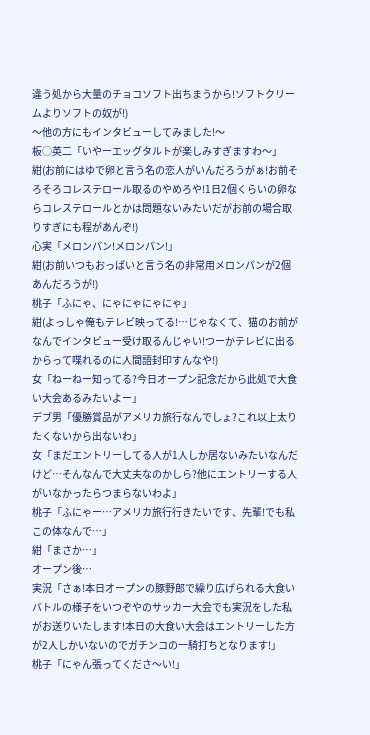違う処から大量のチョコソフト出ちまうから!ソフトクリームよりソフトの奴が!)
〜他の方にもインタビューしてみました!〜
板◯英二「いやーエッグタルトが楽しみすぎますわ〜」
紺(お前にはゆで卵と言う名の恋人がいんだろうがぁ!お前そろそろコレステロール取るのやめろや!1日2個くらいの卵ならコレステロールとかは問題ないみたいだがお前の場合取りすぎにも程があんぞ!)
心実「メロンパン!メロンパン!」
紺(お前いつもおっぱいと言う名の非常用メロンパンが2個あんだろうが!)
桃子「ふにゃ、にゃにゃにゃにゃ」
紺(よっしゃ俺もテレビ映ってる!…じゃなくて、猫のお前がなんでインタビュー受け取るんじゃい!つーかテレビに出るからって喋れるのに人間語封印すんなや!)
女「ねーねー知ってる?今日オープン記念だから此処で大食い大会あるみたいよー」
デブ男「優勝賞品がアメリカ旅行なんでしょ?これ以上太りたくないから出ないわ」
女「まだエントリーしてる人が1人しか居ないみたいなんだけど…そんなんで大丈夫なのかしら?他にエントリーする人がいなかったらつまらないわよ」
桃子「ふにゃー…アメリカ旅行行きたいです、先輩!でも私この体なんで…」
紺「まさか…」
オープン後…
実況「さぁ!本日オープンの豚野郎で繰り広げられる大食いバトルの様子をいつぞやのサッカー大会でも実況をした私がお送りいたします!本日の大食い大会はエントリーした方が2人しかいないのでガチンコの一騎打ちとなります!」
桃子「にゃん張ってくださ〜い!」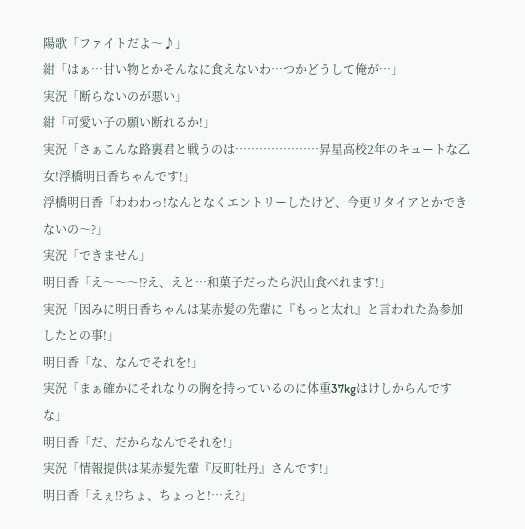陽歌「ファイトだよ〜♪」
紺「はぁ…甘い物とかそんなに食えないわ…つかどうして俺が…」
実況「断らないのが悪い」
紺「可愛い子の願い断れるか!」
実況「さぁこんな路裏君と戦うのは…………………昇星高校2年のキュートな乙女!浮橋明日香ちゃんです!」
浮橋明日香「わわわっ!なんとなくエントリーしたけど、今更リタイアとかできないの〜?」
実況「できません」
明日香「え〜〜〜⁉え、えと…和菓子だったら沢山食べれます!」
実況「因みに明日香ちゃんは某赤髪の先輩に『もっと太れ』と言われた為参加したとの事!」
明日香「な、なんでそれを!」
実況「まぁ確かにそれなりの胸を持っているのに体重37kgはけしからんですな」
明日香「だ、だからなんでそれを!」
実況「情報提供は某赤髪先輩『反町牡丹』さんです!」
明日香「えぇ⁉ちょ、ちょっと!…え?」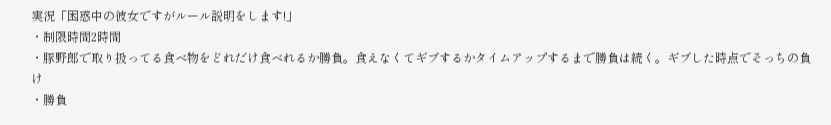実況「困惑中の彼女ですがルール説明をします!」
・制限時間2時間
・豚野郎で取り扱ってる食べ物をどれだけ食べれるか勝負。食えなくてギブするかタイムアップするまで勝負は続く。ギブした時点でそっちの負け
・勝負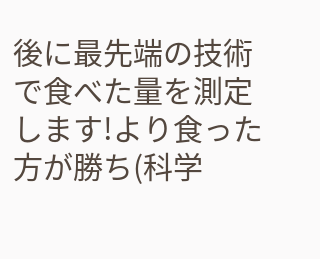後に最先端の技術で食べた量を測定します!より食った方が勝ち(科学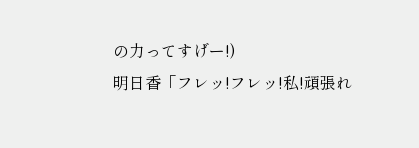の力ってすげー!)
明日香「フレッ!フレッ!私!頑張れ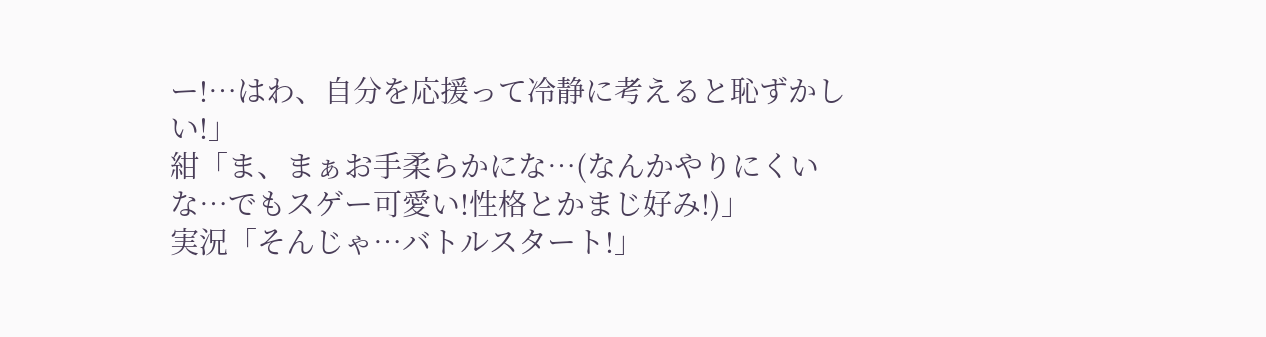ー!…はわ、自分を応援って冷静に考えると恥ずかしい!」
紺「ま、まぁお手柔らかにな…(なんかやりにくいな…でもスゲー可愛い!性格とかまじ好み!)」
実況「そんじゃ…バトルスタート!」